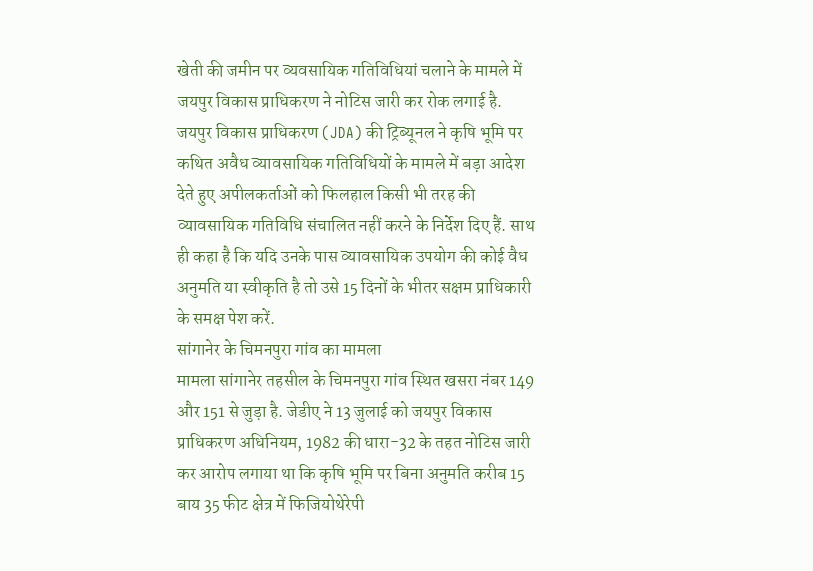खेती की जमीन पर व्यवसायिक गतिविधियां चलाने के मामले में जयपुर विकास प्राधिकरण ने नोटिस जारी कर रोक लगाई है. जयपुर विकास प्राधिकरण (JDA) की ट्रिब्यूनल ने कृषि भूमि पर कथित अवैध व्यावसायिक गतिविधियों के मामले में बड़ा आदेश देते हुए अपीलकर्ताओं को फिलहाल किसी भी तरह की व्यावसायिक गतिविधि संचालित नहीं करने के निर्देश दिए हैं. साथ ही कहा है कि यदि उनके पास व्यावसायिक उपयोग की कोई वैध अनुमति या स्वीकृति है तो उसे 15 दिनों के भीतर सक्षम प्राधिकारी के समक्ष पेश करें.
सांगानेर के चिमनपुरा गांव का मामला
मामला सांगानेर तहसील के चिमनपुरा गांव स्थित खसरा नंबर 149 और 151 से जुड़ा है. जेडीए ने 13 जुलाई को जयपुर विकास प्राधिकरण अधिनियम, 1982 की धारा-32 के तहत नोटिस जारी कर आरोप लगाया था कि कृषि भूमि पर बिना अनुमति करीब 15 बाय 35 फीट क्षेत्र में फिजियोथेरेपी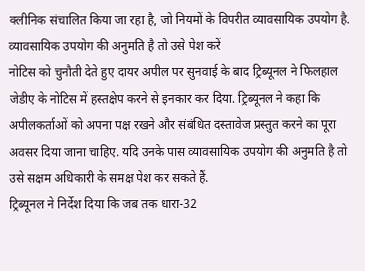क्लीनिक संचालित किया जा रहा है, जो नियमों के विपरीत व्यावसायिक उपयोग है.
व्यावसायिक उपयोग की अनुमति है तो उसे पेश करें
नोटिस को चुनौती देते हुए दायर अपील पर सुनवाई के बाद ट्रिब्यूनल ने फिलहाल जेडीए के नोटिस में हस्तक्षेप करने से इनकार कर दिया. ट्रिब्यूनल ने कहा कि अपीलकर्ताओं को अपना पक्ष रखने और संबंधित दस्तावेज प्रस्तुत करने का पूरा अवसर दिया जाना चाहिए. यदि उनके पास व्यावसायिक उपयोग की अनुमति है तो उसे सक्षम अधिकारी के समक्ष पेश कर सकते हैं.
ट्रिब्यूनल ने निर्देश दिया कि जब तक धारा-32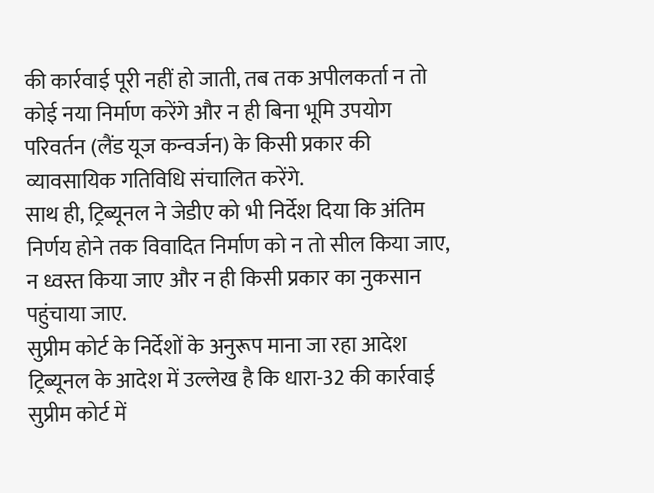की कार्रवाई पूरी नहीं हो जाती, तब तक अपीलकर्ता न तो कोई नया निर्माण करेंगे और न ही बिना भूमि उपयोग परिवर्तन (लैंड यूज कन्वर्जन) के किसी प्रकार की व्यावसायिक गतिविधि संचालित करेंगे.
साथ ही, ट्रिब्यूनल ने जेडीए को भी निर्देश दिया कि अंतिम निर्णय होने तक विवादित निर्माण को न तो सील किया जाए, न ध्वस्त किया जाए और न ही किसी प्रकार का नुकसान पहुंचाया जाए.
सुप्रीम कोर्ट के निर्देशों के अनुरूप माना जा रहा आदेश
ट्रिब्यूनल के आदेश में उल्लेख है कि धारा-32 की कार्रवाई सुप्रीम कोर्ट में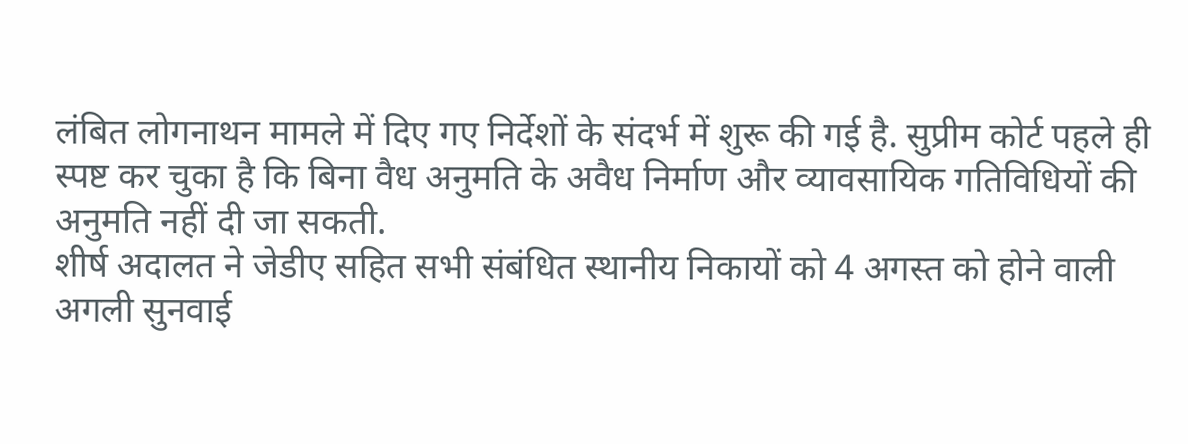लंबित लोगनाथन मामले में दिए गए निर्देशों के संदर्भ में शुरू की गई है. सुप्रीम कोर्ट पहले ही स्पष्ट कर चुका है कि बिना वैध अनुमति के अवैध निर्माण और व्यावसायिक गतिविधियों की अनुमति नहीं दी जा सकती.
शीर्ष अदालत ने जेडीए सहित सभी संबंधित स्थानीय निकायों को 4 अगस्त को होने वाली अगली सुनवाई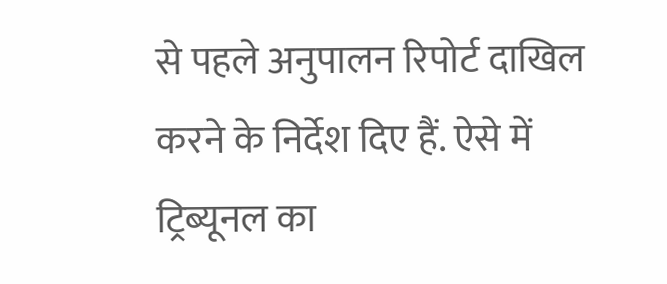से पहले अनुपालन रिपोर्ट दाखिल करने के निर्देश दिए हैं. ऐसे में ट्रिब्यूनल का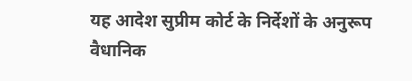यह आदेश सुप्रीम कोर्ट के निर्देशों के अनुरूप वैधानिक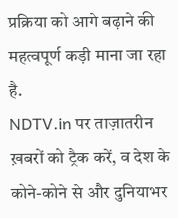प्रक्रिया को आगे बढ़ाने की महत्वपूर्ण कड़ी माना जा रहा है.
NDTV.in पर ताज़ातरीन ख़बरों को ट्रैक करें, व देश के कोने-कोने से और दुनियाभर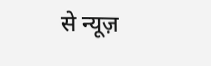से न्यूज़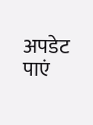अपडेट पाएं